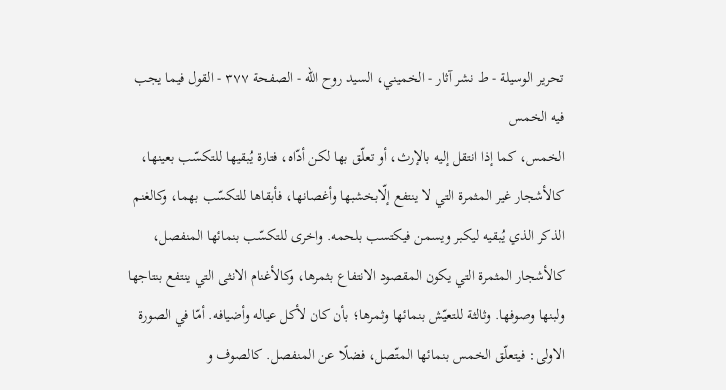تحرير الوسيلة - ط نشر آثار - الخميني، السيد روح الله - الصفحة ٣٧٧ - القول فيما يجب فيه الخمس
الخمس، كما إذا انتقل إليه بالإرث، أو تعلّق بها لكن أدّاه، فتارة يُبقيها للتكسّب بعينها، كالأشجار غير المثمرة التي لا ينتفع إلّابخشبها وأغصانها، فأبقاها للتكسّب بهما، وكالغنم الذكر الذي يُبقيه ليكبر ويسمن فيكتسب بلحمه. واخرى للتكسّب بنمائها المنفصل، كالأشجار المثمرة التي يكون المقصود الانتفاع بثمرها، وكالأغنام الانثى التي ينتفع بنتاجها ولبنها وصوفها. وثالثة للتعيّش بنمائها وثمرها؛ بأن كان لأكل عياله وأضيافه. أمّا في الصورة الاولى: فيتعلّق الخمس بنمائها المتّصل، فضلًا عن المنفصل. كالصوف و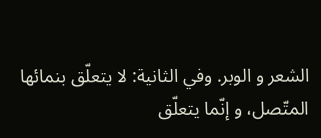الشعر و الوبر. وفي الثانية: لا يتعلّق بنمائها المتّصل، و إنّما يتعلّق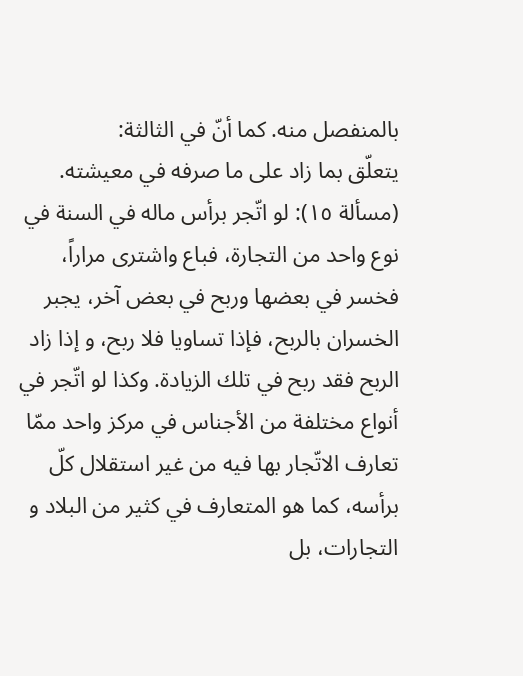بالمنفصل منه. كما أنّ في الثالثة:
يتعلّق بما زاد على ما صرفه في معيشته.
(مسألة ١٥): لو اتّجر برأس ماله في السنة في نوع واحد من التجارة، فباع واشترى مراراً، فخسر في بعضها وربح في بعض آخر، يجبر الخسران بالربح، فإذا تساويا فلا ربح، و إذا زاد الربح فقد ربح في تلك الزيادة. وكذا لو اتّجر في أنواع مختلفة من الأجناس في مركز واحد ممّا تعارف الاتّجار بها فيه من غير استقلال كلّ برأسه، كما هو المتعارف في كثير من البلاد و التجارات، بل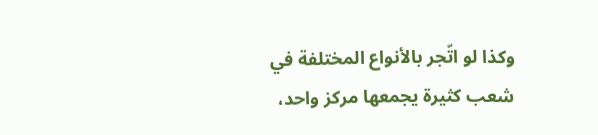وكذا لو اتّجر بالأنواع المختلفة في شعب كثيرة يجمعها مركز واحد،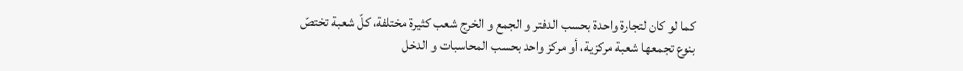كما لو كان لتجارة واحدة بحسب الدفتر و الجمع و الخرج شعب كثيرة مختلفة، كلّ شعبة تختصّ بنوع تجمعها شعبة مركزية، أو مركز واحد بحسب المحاسبات و الدخل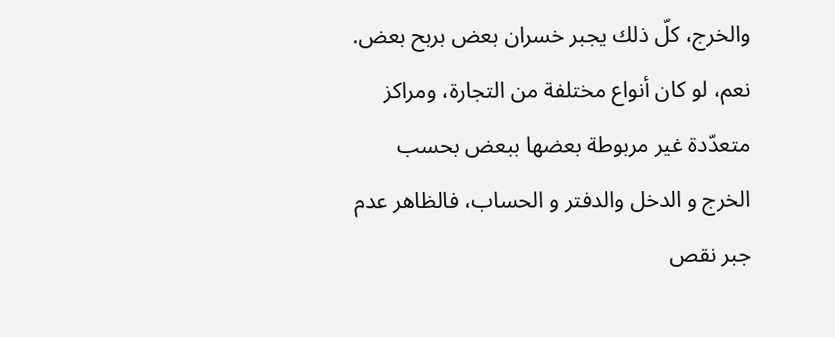والخرج، كلّ ذلك يجبر خسران بعض بربح بعض. نعم، لو كان أنواع مختلفة من التجارة، ومراكز متعدّدة غير مربوطة بعضها ببعض بحسب الخرج و الدخل والدفتر و الحساب، فالظاهر عدم جبر نقص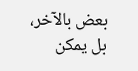بعض بالآخر، بل يمكن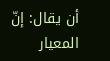أن يقال: إنّ المعيار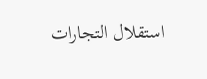استقلال التجارات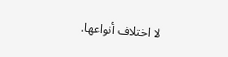لا اختلاف أنواعها.